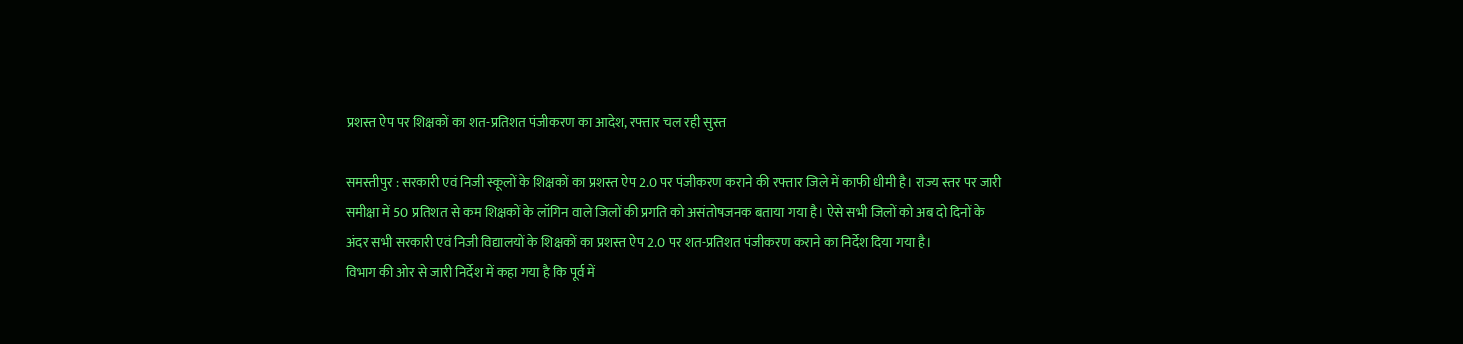प्रशस्त ऐप पर शिक्षकों का शत-प्रतिशत पंजीकरण का आदेश, रफ्तार चल रही सुस्त

समस्तीपुर : सरकारी एवं निजी स्कूलों के शिक्षकों का प्रशस्त ऐप 2.0 पर पंजीकरण कराने की रफ्तार जिले में काफी धीमी है। राज्य स्तर पर जारी समीक्षा में 50 प्रतिशत से कम शिक्षकों के लॉगिन वाले जिलों की प्रगति को असंतोषजनक बताया गया है। ऐसे सभी जिलों को अब दो दिनों के अंदर सभी सरकारी एवं निजी विद्यालयों के शिक्षकों का प्रशस्त ऐप 2.0 पर शत-प्रतिशत पंजीकरण कराने का निर्देश दिया गया है।
विभाग की ओर से जारी निर्देश में कहा गया है कि पूर्व में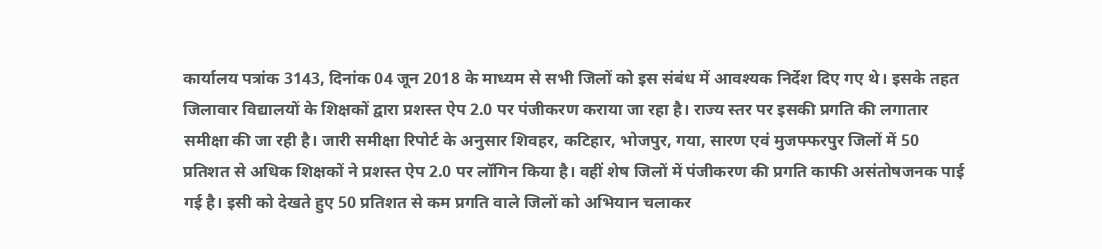कार्यालय पत्रांक 3143, दिनांक 04 जून 2018 के माध्यम से सभी जिलों को इस संबंध में आवश्यक निर्देश दिए गए थे। इसके तहत जिलावार विद्यालयों के शिक्षकों द्वारा प्रशस्त ऐप 2.0 पर पंजीकरण कराया जा रहा है। राज्य स्तर पर इसकी प्रगति की लगातार समीक्षा की जा रही है। जारी समीक्षा रिपोर्ट के अनुसार शिवहर, कटिहार, भोजपुर, गया, सारण एवं मुजफ्फरपुर जिलों में 50 प्रतिशत से अधिक शिक्षकों ने प्रशस्त ऐप 2.0 पर लॉगिन किया है। वहीं शेष जिलों में पंजीकरण की प्रगति काफी असंतोषजनक पाई गई है। इसी को देखते हुए 50 प्रतिशत से कम प्रगति वाले जिलों को अभियान चलाकर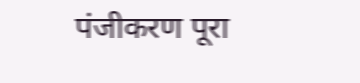पंजीकरण पूरा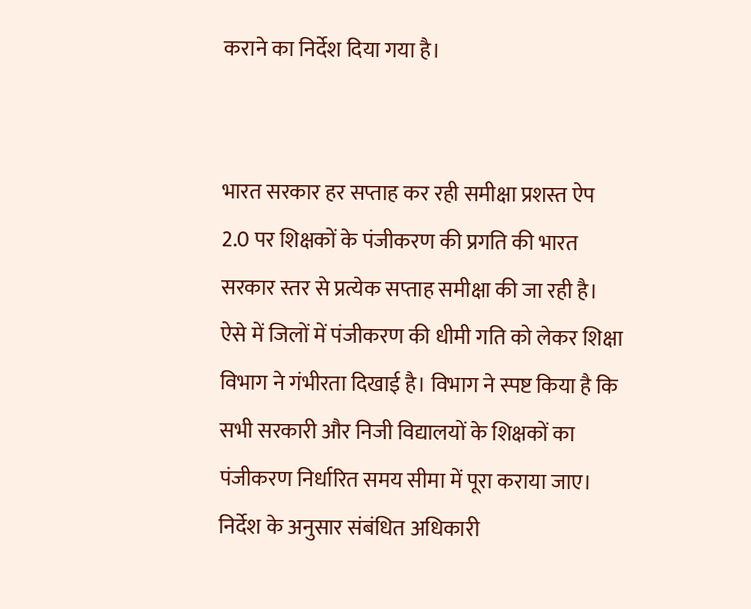कराने का निर्देश दिया गया है।


भारत सरकार हर सप्ताह कर रही समीक्षा प्रशस्त ऐप 2.0 पर शिक्षकों के पंजीकरण की प्रगति की भारत सरकार स्तर से प्रत्येक सप्ताह समीक्षा की जा रही है। ऐसे में जिलों में पंजीकरण की धीमी गति को लेकर शिक्षा विभाग ने गंभीरता दिखाई है। विभाग ने स्पष्ट किया है कि सभी सरकारी और निजी विद्यालयों के शिक्षकों का पंजीकरण निर्धारित समय सीमा में पूरा कराया जाए। निर्देश के अनुसार संबंधित अधिकारी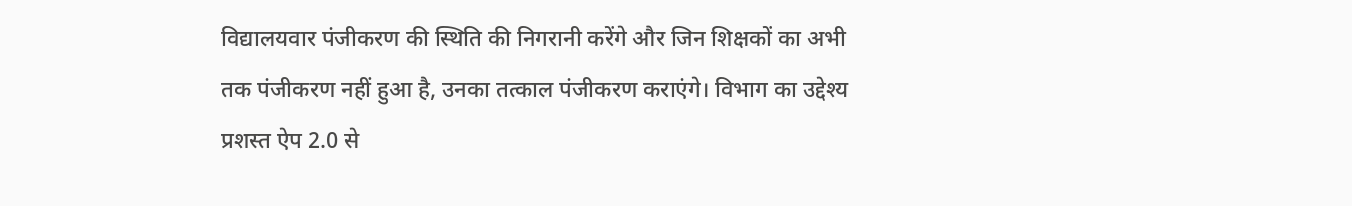विद्यालयवार पंजीकरण की स्थिति की निगरानी करेंगे और जिन शिक्षकों का अभी तक पंजीकरण नहीं हुआ है, उनका तत्काल पंजीकरण कराएंगे। विभाग का उद्देश्य प्रशस्त ऐप 2.0 से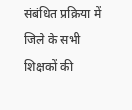संबंधित प्रक्रिया में जिले के सभी शिक्षकों की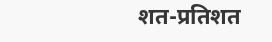शत-प्रतिशत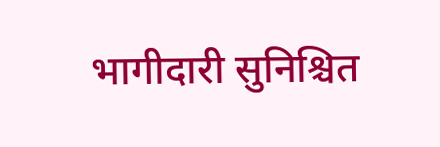भागीदारी सुनिश्चित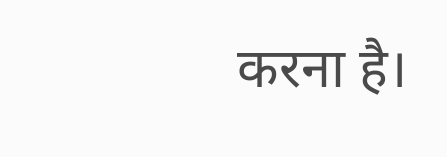करना है।